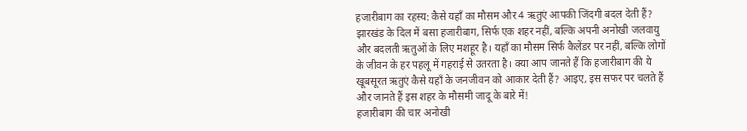हजारीबाग का रहस्य: कैसे यहाँ का मौसम और 4 ऋतुएं आपकी जिंदगी बदल देती हैं?
झारखंड के दिल में बसा हजारीबाग, सिर्फ एक शहर नहीं, बल्कि अपनी अनोखी जलवायु और बदलती ऋतुओं के लिए मशहूर है। यहाँ का मौसम सिर्फ कैलेंडर पर नहीं, बल्कि लोगों के जीवन के हर पहलू में गहराई से उतरता है। क्या आप जानते हैं कि हजारीबाग की ये खूबसूरत ऋतुएं कैसे यहाँ के जनजीवन को आकार देती हैं? आइए, इस सफर पर चलते हैं और जानते हैं इस शहर के मौसमी जादू के बारे में!
हजारीबाग की चार अनोखी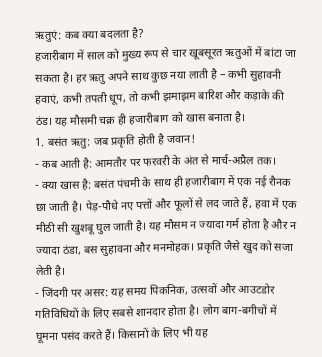ऋतुएं: कब क्या बदलता है?
हजारीबाग में साल को मुख्य रूप से चार खूबसूरत ऋतुओं में बांटा जा सकता है। हर ऋतु अपने साथ कुछ नया लाती है – कभी सुहावनी हवाएं, कभी तपती धूप, तो कभी झमाझम बारिश और कड़ाके की ठंड। यह मौसमी चक्र ही हजारीबाग को खास बनाता है।
1. बसंत ऋतु: जब प्रकृति होती है जवान!
- कब आती है: आमतौर पर फरवरी के अंत से मार्च-अप्रैल तक।
- क्या खास है: बसंत पंचमी के साथ ही हजारीबाग में एक नई रौनक छा जाती है। पेड़-पौधे नए पत्तों और फूलों से लद जाते हैं, हवा में एक मीठी सी खुशबू घुल जाती है। यह मौसम न ज्यादा गर्म होता है और न ज्यादा ठंडा, बस सुहावना और मनमोहक। प्रकृति जैसे खुद को सजा लेती है।
- जिंदगी पर असर: यह समय पिकनिक, उत्सवों और आउटडोर गतिविधियों के लिए सबसे शानदार होता है। लोग बाग-बगीचों में घूमना पसंद करते हैं। किसानों के लिए भी यह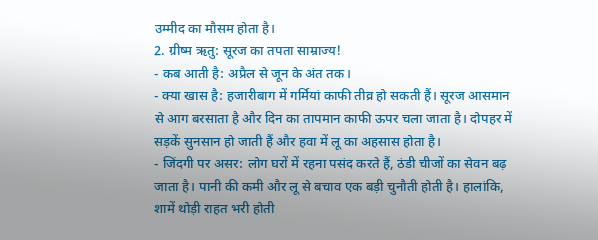उम्मीद का मौसम होता है।
2. ग्रीष्म ऋतु: सूरज का तपता साम्राज्य!
- कब आती है: अप्रैल से जून के अंत तक।
- क्या खास है: हजारीबाग में गर्मियां काफी तीव्र हो सकती हैं। सूरज आसमान से आग बरसाता है और दिन का तापमान काफी ऊपर चला जाता है। दोपहर में सड़कें सुनसान हो जाती हैं और हवा में लू का अहसास होता है।
- जिंदगी पर असर: लोग घरों में रहना पसंद करते हैं, ठंडी चीजों का सेवन बढ़ जाता है। पानी की कमी और लू से बचाव एक बड़ी चुनौती होती है। हालांकि, शामें थोड़ी राहत भरी होती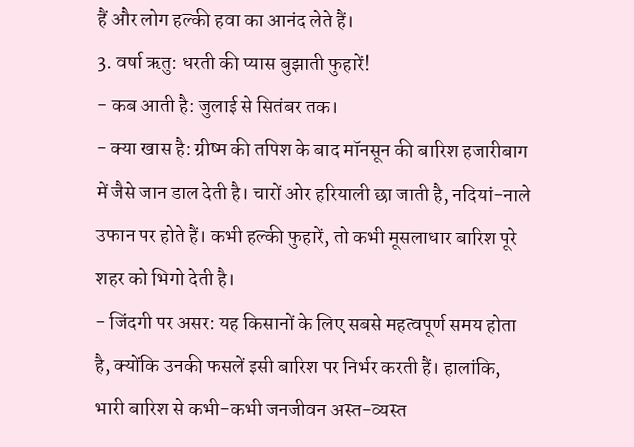हैं और लोग हल्की हवा का आनंद लेते हैं।
3. वर्षा ऋतु: धरती की प्यास बुझाती फुहारें!
- कब आती है: जुलाई से सितंबर तक।
- क्या खास है: ग्रीष्म की तपिश के बाद मॉनसून की बारिश हजारीबाग में जैसे जान डाल देती है। चारों ओर हरियाली छा जाती है, नदियां-नाले उफान पर होते हैं। कभी हल्की फुहारें, तो कभी मूसलाधार बारिश पूरे शहर को भिगो देती है।
- जिंदगी पर असर: यह किसानों के लिए सबसे महत्वपूर्ण समय होता है, क्योंकि उनकी फसलें इसी बारिश पर निर्भर करती हैं। हालांकि, भारी बारिश से कभी-कभी जनजीवन अस्त-व्यस्त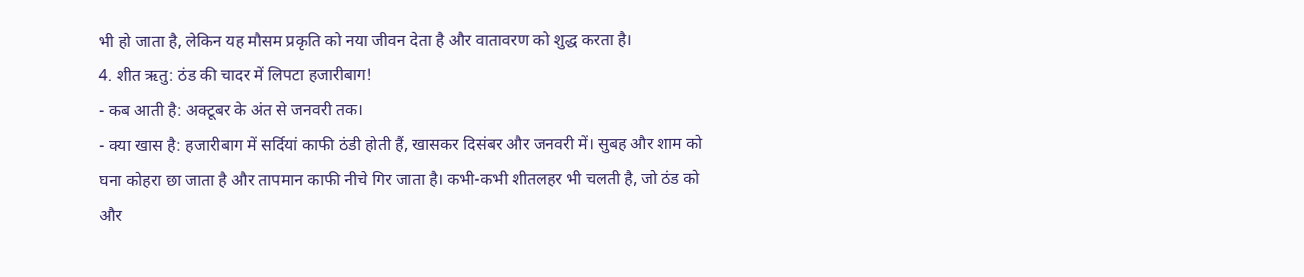भी हो जाता है, लेकिन यह मौसम प्रकृति को नया जीवन देता है और वातावरण को शुद्ध करता है।
4. शीत ऋतु: ठंड की चादर में लिपटा हजारीबाग!
- कब आती है: अक्टूबर के अंत से जनवरी तक।
- क्या खास है: हजारीबाग में सर्दियां काफी ठंडी होती हैं, खासकर दिसंबर और जनवरी में। सुबह और शाम को घना कोहरा छा जाता है और तापमान काफी नीचे गिर जाता है। कभी-कभी शीतलहर भी चलती है, जो ठंड को और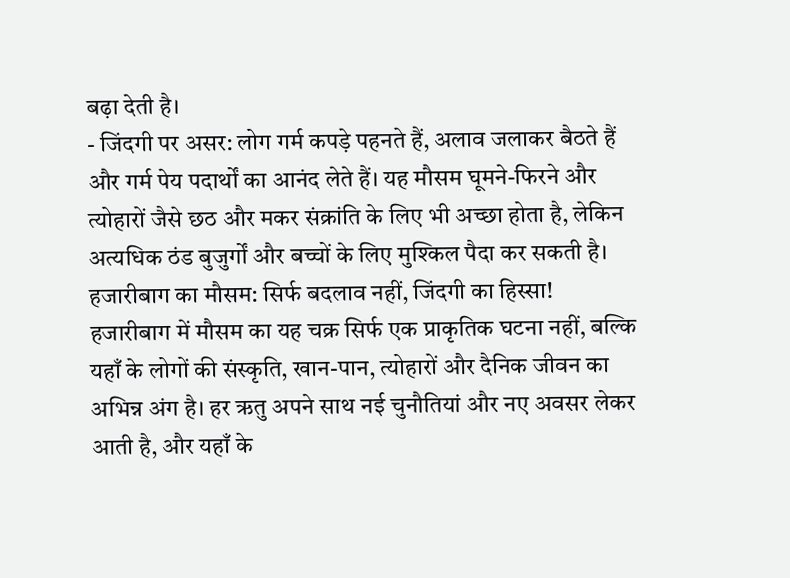बढ़ा देती है।
- जिंदगी पर असर: लोग गर्म कपड़े पहनते हैं, अलाव जलाकर बैठते हैं और गर्म पेय पदार्थों का आनंद लेते हैं। यह मौसम घूमने-फिरने और त्योहारों जैसे छठ और मकर संक्रांति के लिए भी अच्छा होता है, लेकिन अत्यधिक ठंड बुजुर्गों और बच्चों के लिए मुश्किल पैदा कर सकती है।
हजारीबाग का मौसम: सिर्फ बदलाव नहीं, जिंदगी का हिस्सा!
हजारीबाग में मौसम का यह चक्र सिर्फ एक प्राकृतिक घटना नहीं, बल्कि यहाँ के लोगों की संस्कृति, खान-पान, त्योहारों और दैनिक जीवन का अभिन्न अंग है। हर ऋतु अपने साथ नई चुनौतियां और नए अवसर लेकर आती है, और यहाँ के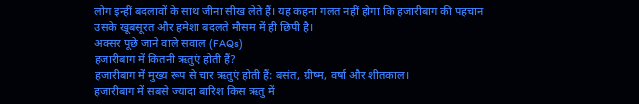लोग इन्हीं बदलावों के साथ जीना सीख लेते हैं। यह कहना गलत नहीं होगा कि हजारीबाग की पहचान उसके खूबसूरत और हमेशा बदलते मौसम में ही छिपी है।
अक्सर पूछे जाने वाले सवाल (FAQs)
हजारीबाग में कितनी ऋतुएं होती हैं?
हजारीबाग में मुख्य रूप से चार ऋतुएं होती हैं: बसंत, ग्रीष्म, वर्षा और शीतकाल।
हजारीबाग में सबसे ज्यादा बारिश किस ऋतु में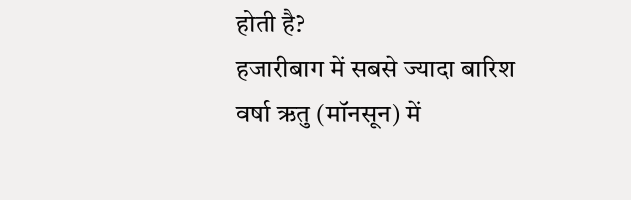होती है?
हजारीबाग में सबसे ज्यादा बारिश वर्षा ऋतु (मॉनसून) में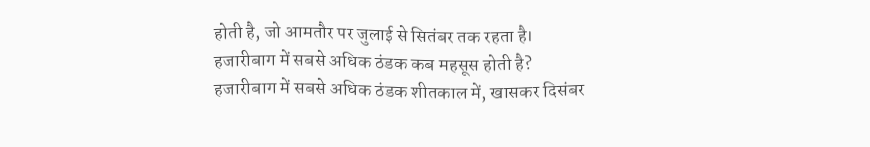होती है, जो आमतौर पर जुलाई से सितंबर तक रहता है।
हजारीबाग में सबसे अधिक ठंडक कब महसूस होती है?
हजारीबाग में सबसे अधिक ठंडक शीतकाल में, खासकर दिसंबर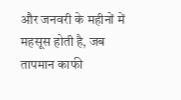और जनवरी के महीनों में महसूस होती है, जब तापमान काफी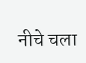नीचे चला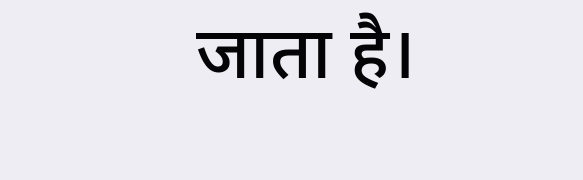जाता है।